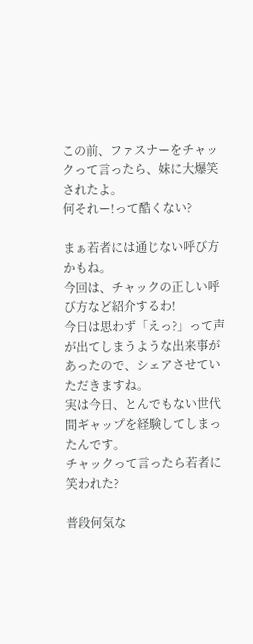この前、ファスナーをチャックって言ったら、妹に大爆笑されたよ。
何それー!って酷くない?

まぁ若者には通じない呼び方かもね。
今回は、チャックの正しい呼び方など紹介するわ!
今日は思わず「えっ?」って声が出てしまうような出来事があったので、シェアさせていただきますね。
実は今日、とんでもない世代間ギャップを経験してしまったんです。
チャックって言ったら若者に笑われた?

普段何気な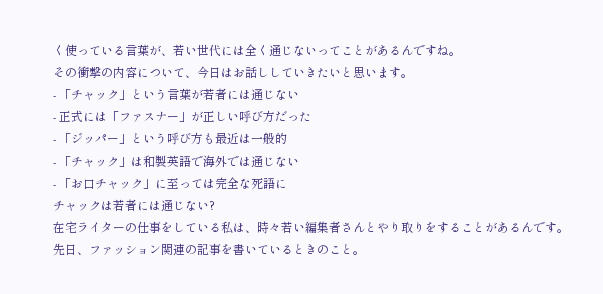く使っている言葉が、若い世代には全く通じないってことがあるんですね。
その衝撃の内容について、今日はお話ししていきたいと思います。
- 「チャック」という言葉が若者には通じない
- 正式には「ファスナー」が正しい呼び方だった
- 「ジッパー」という呼び方も最近は一般的
- 「チャック」は和製英語で海外では通じない
- 「お口チャック」に至っては完全な死語に
チャックは若者には通じない?
在宅ライターの仕事をしている私は、時々若い編集者さんとやり取りをすることがあるんです。
先日、ファッション関連の記事を書いているときのこと。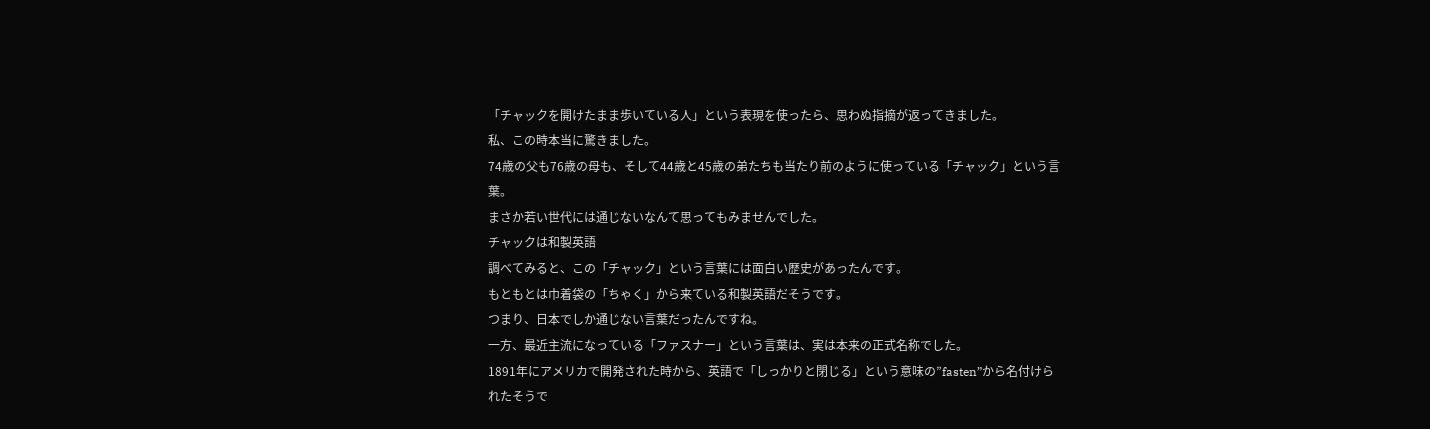「チャックを開けたまま歩いている人」という表現を使ったら、思わぬ指摘が返ってきました。
私、この時本当に驚きました。
74歳の父も76歳の母も、そして44歳と45歳の弟たちも当たり前のように使っている「チャック」という言葉。
まさか若い世代には通じないなんて思ってもみませんでした。
チャックは和製英語
調べてみると、この「チャック」という言葉には面白い歴史があったんです。
もともとは巾着袋の「ちゃく」から来ている和製英語だそうです。
つまり、日本でしか通じない言葉だったんですね。
一方、最近主流になっている「ファスナー」という言葉は、実は本来の正式名称でした。
1891年にアメリカで開発された時から、英語で「しっかりと閉じる」という意味の”fasten”から名付けられたそうで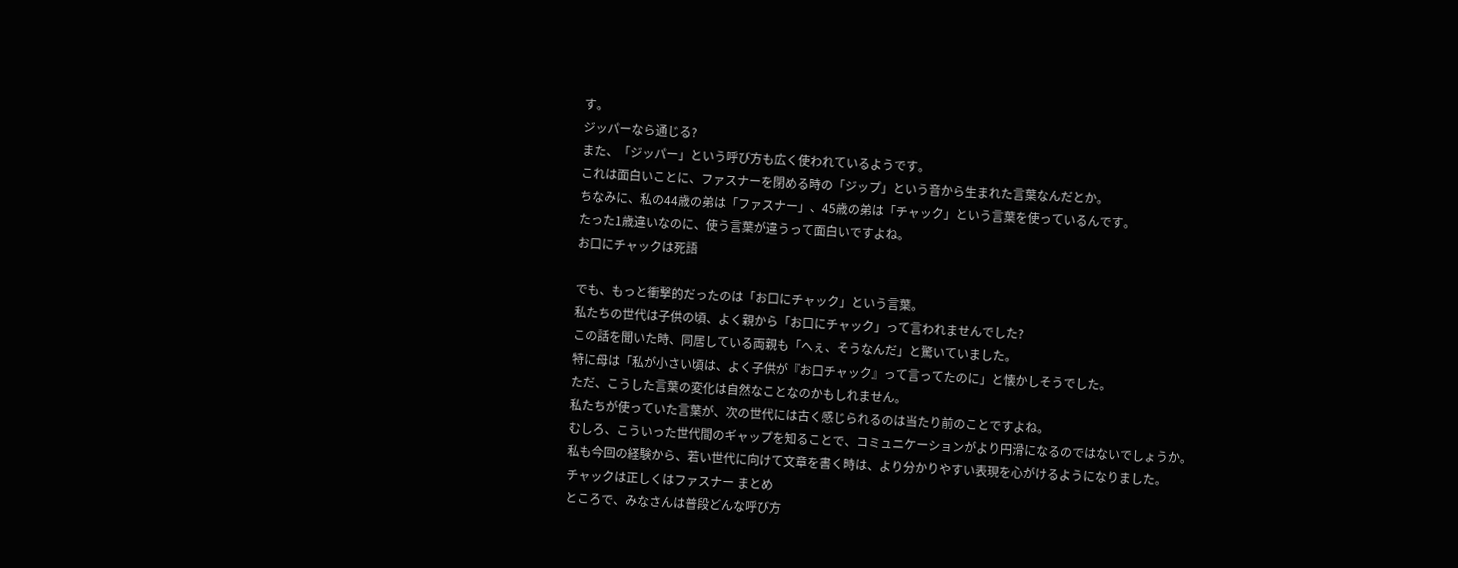す。
ジッパーなら通じる?
また、「ジッパー」という呼び方も広く使われているようです。
これは面白いことに、ファスナーを閉める時の「ジップ」という音から生まれた言葉なんだとか。
ちなみに、私の44歳の弟は「ファスナー」、45歳の弟は「チャック」という言葉を使っているんです。
たった1歳違いなのに、使う言葉が違うって面白いですよね。
お口にチャックは死語

でも、もっと衝撃的だったのは「お口にチャック」という言葉。
私たちの世代は子供の頃、よく親から「お口にチャック」って言われませんでした?
この話を聞いた時、同居している両親も「へぇ、そうなんだ」と驚いていました。
特に母は「私が小さい頃は、よく子供が『お口チャック』って言ってたのに」と懐かしそうでした。
ただ、こうした言葉の変化は自然なことなのかもしれません。
私たちが使っていた言葉が、次の世代には古く感じられるのは当たり前のことですよね。
むしろ、こういった世代間のギャップを知ることで、コミュニケーションがより円滑になるのではないでしょうか。
私も今回の経験から、若い世代に向けて文章を書く時は、より分かりやすい表現を心がけるようになりました。
チャックは正しくはファスナー まとめ
ところで、みなさんは普段どんな呼び方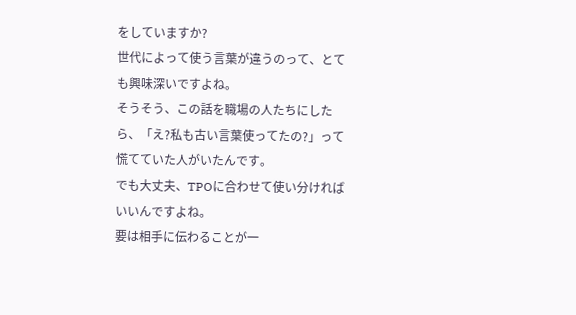をしていますか?
世代によって使う言葉が違うのって、とても興味深いですよね。
そうそう、この話を職場の人たちにしたら、「え?私も古い言葉使ってたの?」って慌てていた人がいたんです。
でも大丈夫、TPOに合わせて使い分ければいいんですよね。
要は相手に伝わることが一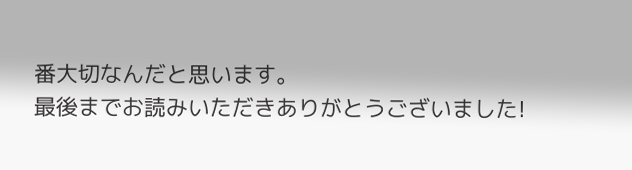番大切なんだと思います。
最後までお読みいただきありがとうございました!